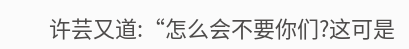许芸又道:“怎么会不要你们?这可是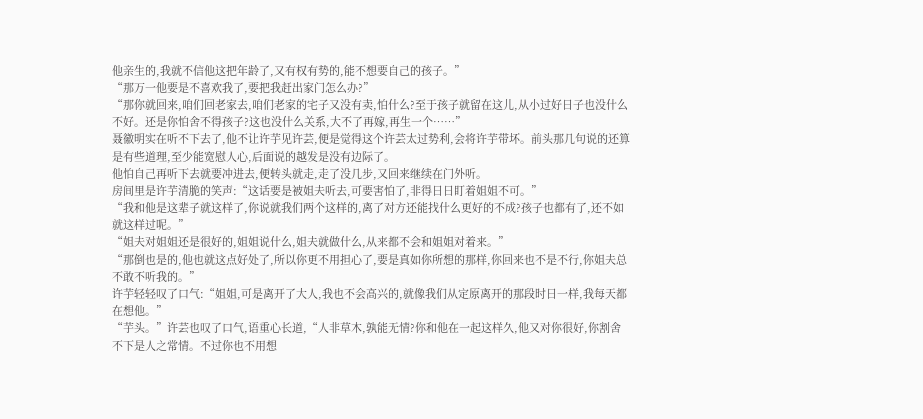他亲生的,我就不信他这把年龄了,又有权有势的,能不想要自己的孩子。”
“那万一他要是不喜欢我了,要把我赶出家门怎么办?”
“那你就回来,咱们回老家去,咱们老家的宅子又没有卖,怕什么?至于孩子就留在这儿,从小过好日子也没什么不好。还是你怕舍不得孩子?这也没什么关系,大不了再嫁,再生一个……”
聂徽明实在听不下去了,他不让许芋见许芸,便是觉得这个许芸太过势利,会将许芋带坏。前头那几句说的还算是有些道理,至少能宽慰人心,后面说的越发是没有边际了。
他怕自己再听下去就要冲进去,便转头就走,走了没几步,又回来继续在门外听。
房间里是许芋清脆的笑声:“这话要是被姐夫听去,可要害怕了,非得日日盯着姐姐不可。”
“我和他是这辈子就这样了,你说就我们两个这样的,离了对方还能找什么更好的不成?孩子也都有了,还不如就这样过呢。”
“姐夫对姐姐还是很好的,姐姐说什么,姐夫就做什么,从来都不会和姐姐对着来。”
“那倒也是的,他也就这点好处了,所以你更不用担心了,要是真如你所想的那样,你回来也不是不行,你姐夫总不敢不听我的。”
许芋轻轻叹了口气:“姐姐,可是离开了大人,我也不会高兴的,就像我们从定原离开的那段时日一样,我每天都在想他。”
“芋头。”许芸也叹了口气,语重心长道,“人非草木,孰能无情?你和他在一起这样久,他又对你很好,你割舍不下是人之常情。不过你也不用想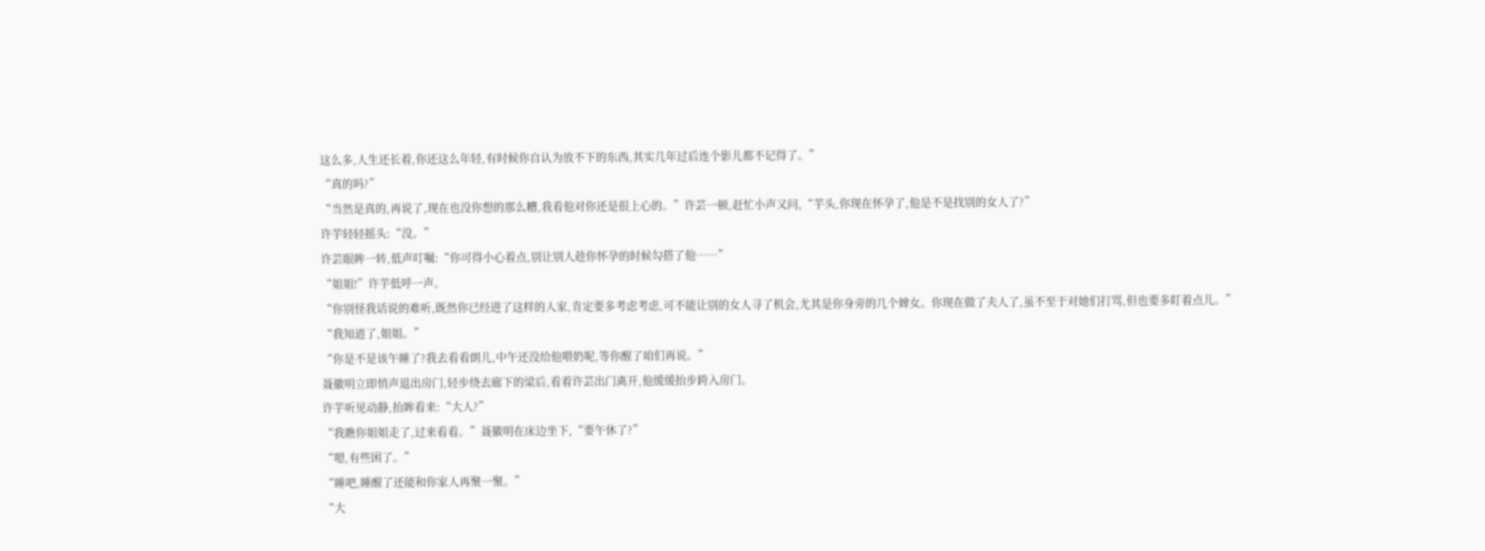这么多,人生还长着,你还这么年轻,有时候你自认为放不下的东西,其实几年过后连个影儿都不记得了。”
“真的吗?”
“当然是真的,再说了,现在也没你想的那么糟,我看他对你还是很上心的。”许芸一顿,赶忙小声又问,“芋头,你现在怀孕了,他是不是找别的女人了?”
许芋轻轻摇头:“没。”
许芸眼眸一转,低声叮嘱:“你可得小心着点,别让别人趁你怀孕的时候勾搭了他……”
“姐姐!”许芋低呼一声。
“你别怪我话说的难听,既然你已经进了这样的人家,肯定要多考虑考虑,可不能让别的女人寻了机会,尤其是你身旁的几个婢女。你现在做了夫人了,虽不至于对她们打骂,但也要多盯着点儿。”
“我知道了,姐姐。”
“你是不是该午睡了?我去看看朗儿,中午还没给他喂奶呢,等你醒了咱们再说。”
聂徽明立即悄声退出房门,轻步绕去廊下的梁后,看着许芸出门离开,他缓缓抬步跨入房门。
许芋听见动静,抬眸看来:“大人?”
“我瞧你姐姐走了,过来看看。”聂徽明在床边坐下,“要午休了?”
“嗯,有些困了。”
“睡吧,睡醒了还能和你家人再聚一聚。”
“大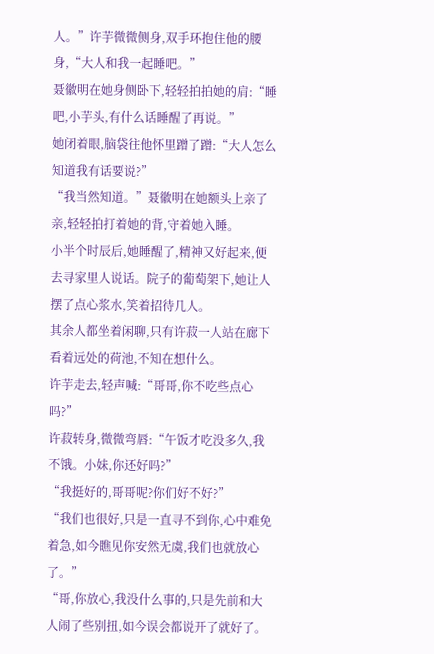人。”许芋微微侧身,双手环抱住他的腰身,“大人和我一起睡吧。”
聂徽明在她身侧卧下,轻轻拍拍她的肩:“睡吧,小芋头,有什么话睡醒了再说。”
她闭着眼,脑袋往他怀里蹭了蹭:“大人怎么知道我有话要说?”
“我当然知道。”聂徽明在她额头上亲了亲,轻轻拍打着她的背,守着她入睡。
小半个时辰后,她睡醒了,精神又好起来,便去寻家里人说话。院子的葡萄架下,她让人摆了点心浆水,笑着招待几人。
其余人都坐着闲聊,只有许菽一人站在廊下看着远处的荷池,不知在想什么。
许芋走去,轻声喊:“哥哥,你不吃些点心吗?”
许菽转身,微微弯唇:“午饭才吃没多久,我不饿。小妹,你还好吗?”
“我挺好的,哥哥呢?你们好不好?”
“我们也很好,只是一直寻不到你,心中难免着急,如今瞧见你安然无虞,我们也就放心了。”
“哥,你放心,我没什么事的,只是先前和大人闹了些别扭,如今误会都说开了就好了。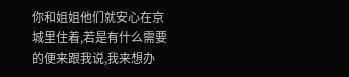你和姐姐他们就安心在京城里住着,若是有什么需要的便来跟我说,我来想办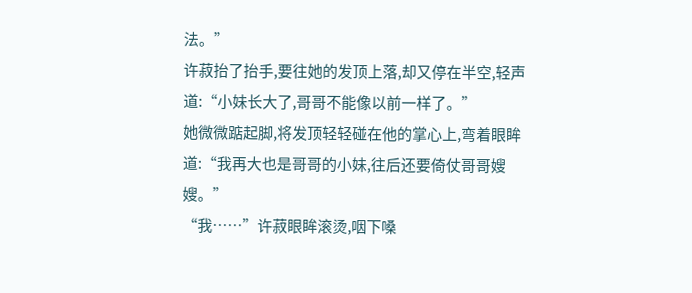法。”
许菽抬了抬手,要往她的发顶上落,却又停在半空,轻声道:“小妹长大了,哥哥不能像以前一样了。”
她微微踮起脚,将发顶轻轻碰在他的掌心上,弯着眼眸道:“我再大也是哥哥的小妹,往后还要倚仗哥哥嫂嫂。”
“我……”许菽眼眸滚烫,咽下嗓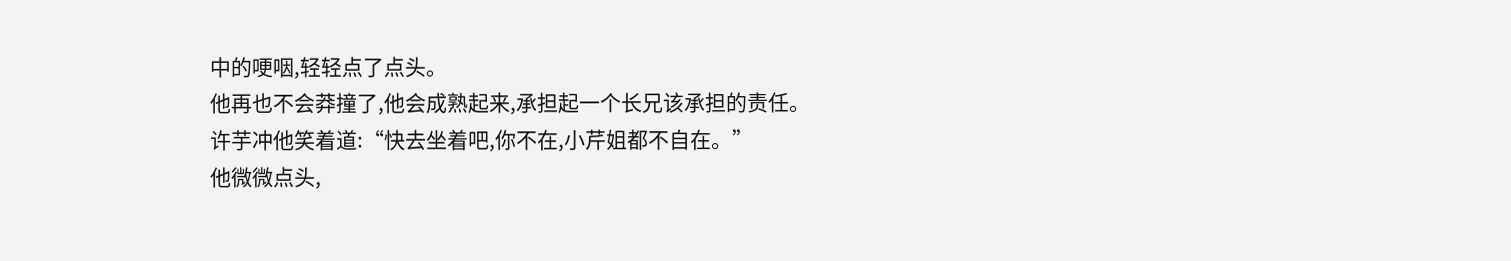中的哽咽,轻轻点了点头。
他再也不会莽撞了,他会成熟起来,承担起一个长兄该承担的责任。
许芋冲他笑着道:“快去坐着吧,你不在,小芹姐都不自在。”
他微微点头,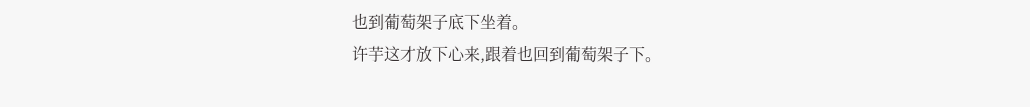也到葡萄架子底下坐着。
许芋这才放下心来,跟着也回到葡萄架子下。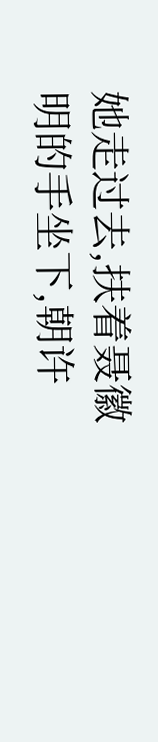她走过去,扶着聂徽明的手坐下,朝许